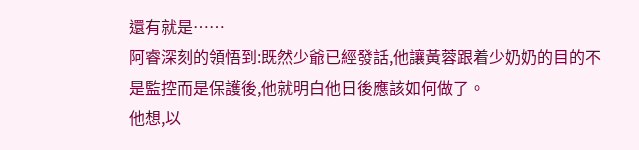還有就是……
阿睿深刻的領悟到:既然少爺已經發話,他讓黃蓉跟着少奶奶的目的不是監控而是保護後,他就明白他日後應該如何做了。
他想,以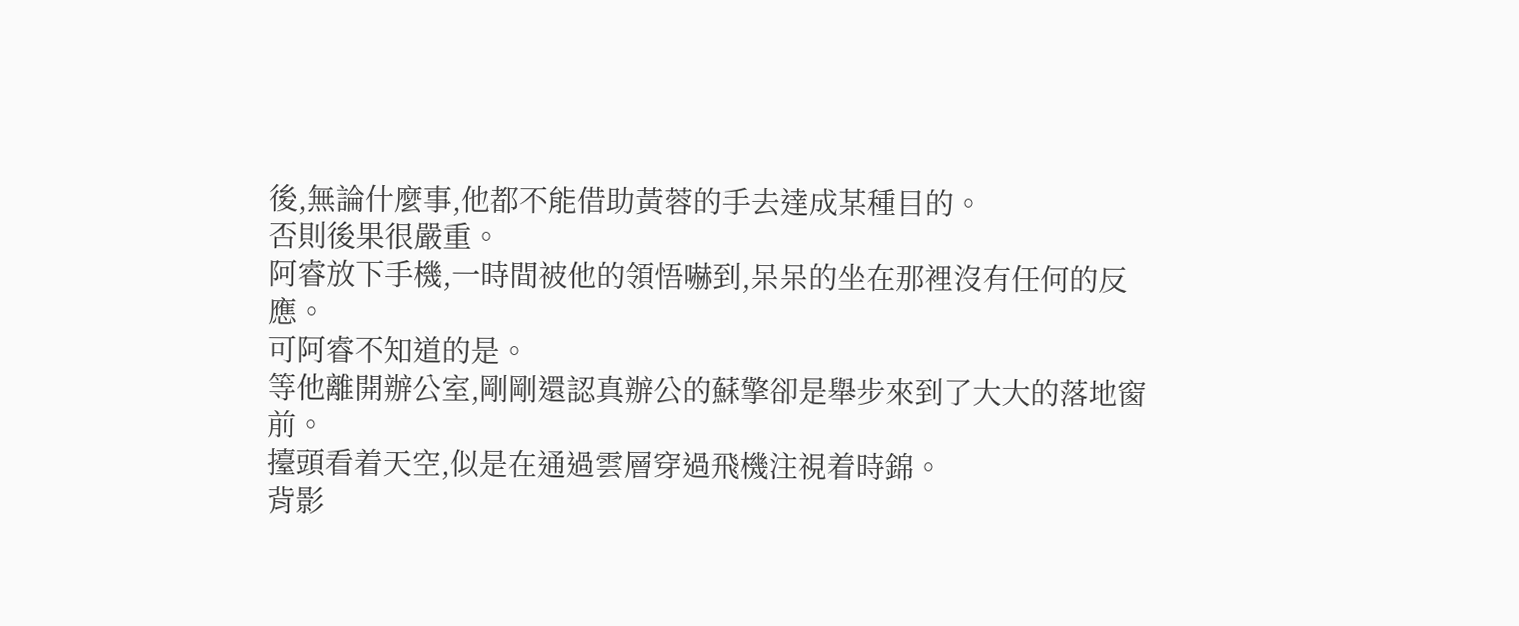後,無論什麼事,他都不能借助黃蓉的手去達成某種目的。
否則後果很嚴重。
阿睿放下手機,一時間被他的領悟嚇到,呆呆的坐在那裡沒有任何的反應。
可阿睿不知道的是。
等他離開辦公室,剛剛還認真辦公的蘇擎卻是舉步來到了大大的落地窗前。
擡頭看着天空,似是在通過雲層穿過飛機注視着時錦。
背影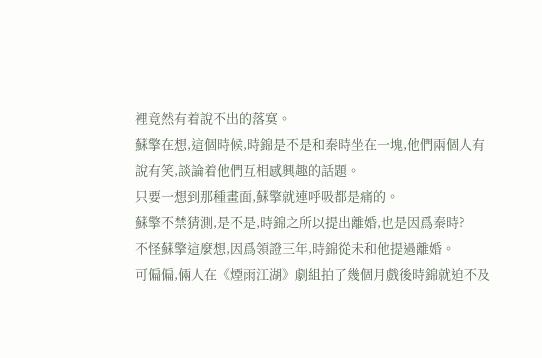裡竟然有着說不出的落寞。
蘇擎在想,這個時候,時錦是不是和秦時坐在一塊,他們兩個人有說有笑,談論着他們互相感興趣的話題。
只要一想到那種畫面,蘇擎就連呼吸都是痛的。
蘇擎不禁猜測,是不是,時錦之所以提出離婚,也是因爲秦時?
不怪蘇擎這麼想,因爲領證三年,時錦從未和他提過離婚。
可偏偏,倆人在《煙雨江湖》劇組拍了幾個月戲後時錦就迫不及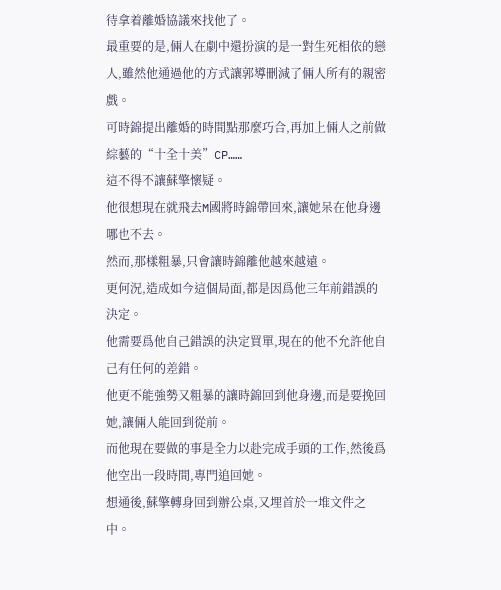待拿着離婚協議來找他了。
最重要的是,倆人在劇中還扮演的是一對生死相依的戀人,雖然他通過他的方式讓郭導刪減了倆人所有的親密戲。
可時錦提出離婚的時間點那麼巧合,再加上倆人之前做綜藝的“十全十美”CP……
這不得不讓蘇擎懷疑。
他很想現在就飛去M國將時錦帶回來,讓她呆在他身邊哪也不去。
然而,那樣粗暴,只會讓時錦離他越來越遠。
更何況,造成如今這個局面,都是因爲他三年前錯誤的決定。
他需要爲他自己錯誤的決定買單,現在的他不允許他自己有任何的差錯。
他更不能強勢又粗暴的讓時錦回到他身邊,而是要挽回她,讓倆人能回到從前。
而他現在要做的事是全力以赴完成手頭的工作,然後爲他空出一段時間,專門追回她。
想通後,蘇擎轉身回到辦公桌,又埋首於一堆文件之中。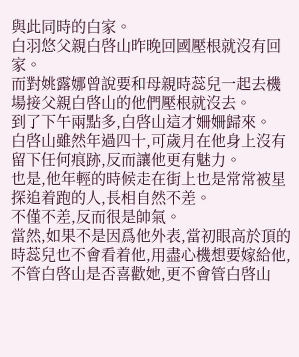與此同時的白家。
白羽悠父親白啓山昨晚回國壓根就沒有回家。
而對姚露娜曾說要和母親時蕊兒一起去機場接父親白啓山的他們壓根就沒去。
到了下午兩點多,白啓山這才姍姍歸來。
白啓山雖然年過四十,可歲月在他身上沒有留下任何痕跡,反而讓他更有魅力。
也是,他年輕的時候走在街上也是常常被星探追着跑的人,長相自然不差。
不僅不差,反而很是帥氣。
當然,如果不是因爲他外表,當初眼高於頂的時蕊兒也不會看着他,用盡心機想要嫁給他,不管白啓山是否喜歡她,更不會管白啓山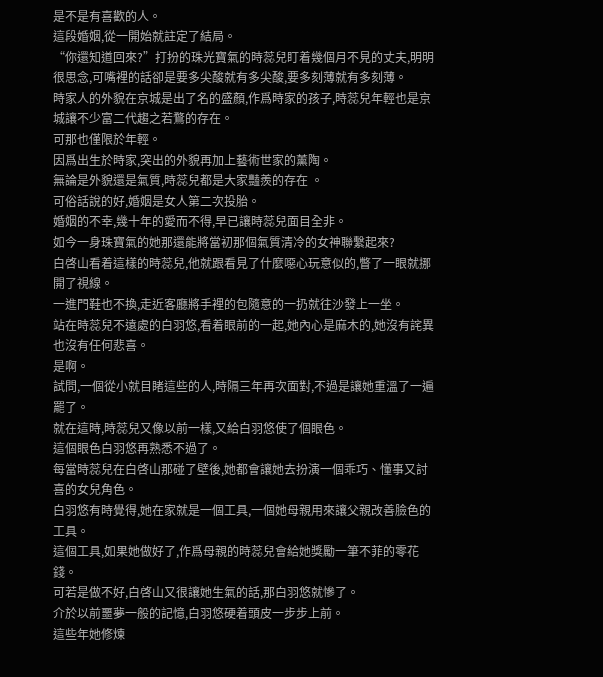是不是有喜歡的人。
這段婚姻,從一開始就註定了結局。
“你還知道回來?”打扮的珠光寶氣的時蕊兒盯着幾個月不見的丈夫,明明很思念,可嘴裡的話卻是要多尖酸就有多尖酸,要多刻薄就有多刻薄。
時家人的外貌在京城是出了名的盛顏,作爲時家的孩子,時蕊兒年輕也是京城讓不少富二代趨之若鶩的存在。
可那也僅限於年輕。
因爲出生於時家,突出的外貌再加上藝術世家的薰陶。
無論是外貌還是氣質,時蕊兒都是大家豔羨的存在 。
可俗話說的好,婚姻是女人第二次投胎。
婚姻的不幸,幾十年的愛而不得,早已讓時蕊兒面目全非。
如今一身珠寶氣的她那還能將當初那個氣質清冷的女神聯繫起來?
白啓山看着這樣的時蕊兒,他就跟看見了什麼噁心玩意似的,瞥了一眼就挪開了視線。
一進門鞋也不換,走近客廳將手裡的包隨意的一扔就往沙發上一坐。
站在時蕊兒不遠處的白羽悠,看着眼前的一起,她內心是麻木的,她沒有詫異也沒有任何悲喜。
是啊。
試問,一個從小就目睹這些的人,時隔三年再次面對,不過是讓她重溫了一遍罷了。
就在這時,時蕊兒又像以前一樣,又給白羽悠使了個眼色。
這個眼色白羽悠再熟悉不過了。
每當時蕊兒在白啓山那碰了壁後,她都會讓她去扮演一個乖巧、懂事又討喜的女兒角色。
白羽悠有時覺得,她在家就是一個工具,一個她母親用來讓父親改善臉色的工具。
這個工具,如果她做好了,作爲母親的時蕊兒會給她獎勵一筆不菲的零花錢。
可若是做不好,白啓山又很讓她生氣的話,那白羽悠就慘了。
介於以前噩夢一般的記憶,白羽悠硬着頭皮一步步上前。
這些年她修煉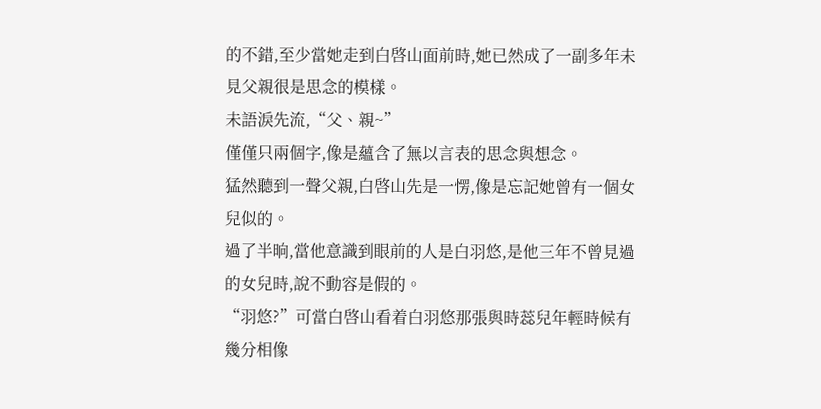的不錯,至少當她走到白啓山面前時,她已然成了一副多年未見父親很是思念的模樣。
未語淚先流,“父、親~”
僅僅只兩個字,像是蘊含了無以言表的思念與想念。
猛然聽到一聲父親,白啓山先是一愣,像是忘記她曾有一個女兒似的。
過了半晌,當他意識到眼前的人是白羽悠,是他三年不曾見過的女兒時,說不動容是假的。
“羽悠?”可當白啓山看着白羽悠那張與時蕊兒年輕時候有幾分相像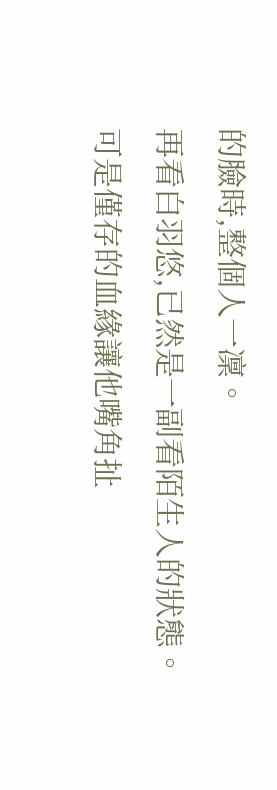的臉時,整個人一凜。
再看白羽悠,已然是一副看陌生人的狀態。
可是僅存的血緣讓他嘴角扯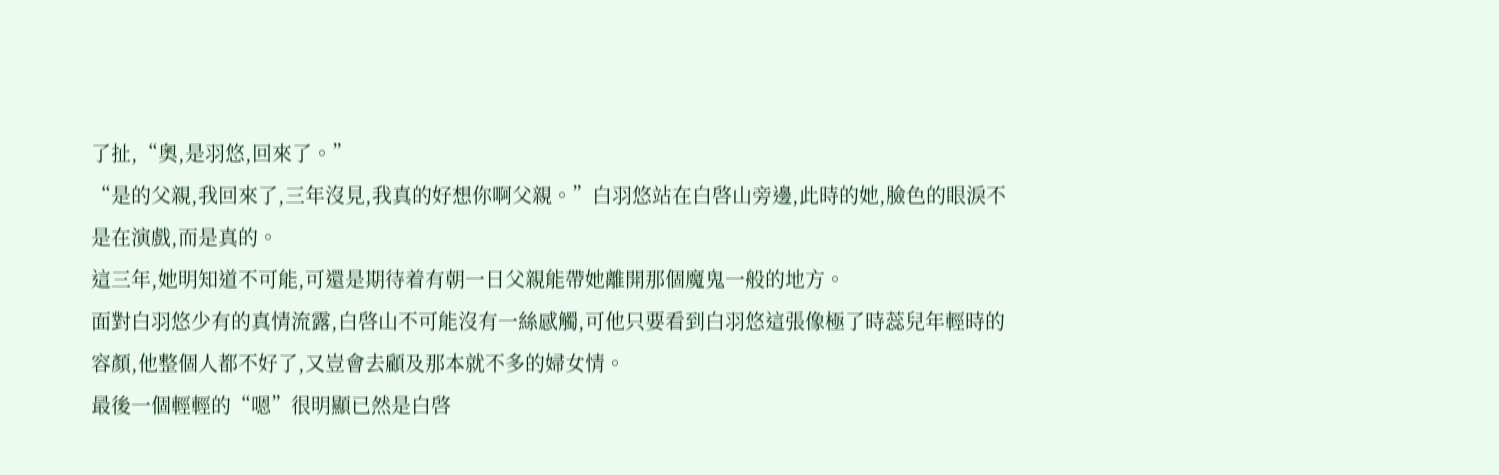了扯,“奧,是羽悠,回來了。”
“是的父親,我回來了,三年沒見,我真的好想你啊父親。”白羽悠站在白啓山旁邊,此時的她,臉色的眼淚不是在演戲,而是真的。
這三年,她明知道不可能,可還是期待着有朝一日父親能帶她離開那個魔鬼一般的地方。
面對白羽悠少有的真情流露,白啓山不可能沒有一絲感觸,可他只要看到白羽悠這張像極了時蕊兒年輕時的容顏,他整個人都不好了,又豈會去顧及那本就不多的婦女情。
最後一個輕輕的“嗯”很明顯已然是白啓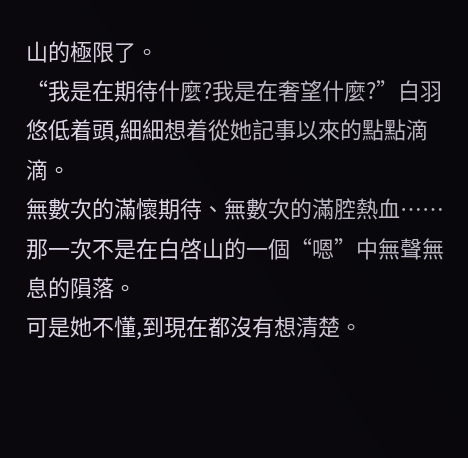山的極限了。
“我是在期待什麼?我是在奢望什麼?”白羽悠低着頭,細細想着從她記事以來的點點滴滴。
無數次的滿懷期待、無數次的滿腔熱血……那一次不是在白啓山的一個“嗯”中無聲無息的隕落。
可是她不懂,到現在都沒有想清楚。